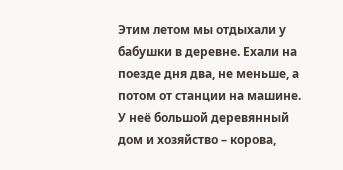Этим летом мы отдыхали у бабушки в деревне. Ехали на поезде дня два, не меньше, а потом от станции на машине. У неё большой деревянный дом и хозяйство – корова,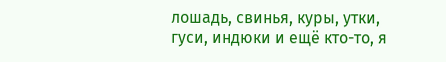лошадь, свинья, куры, утки, гуси, индюки и ещё кто-то, я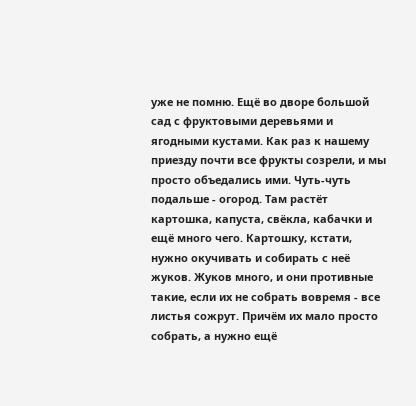уже не помню. Ещё во дворе большой сад с фруктовыми деревьями и ягодными кустами. Как раз к нашему приезду почти все фрукты созрели, и мы просто объедались ими. Чуть-чуть подальше - огород. Там растёт картошка, капуста, свёкла, кабачки и ещё много чего. Картошку, кстати, нужно окучивать и собирать с неё жуков. Жуков много, и они противные такие, если их не собрать вовремя - все листья сожрут. Причём их мало просто собрать, а нужно ещё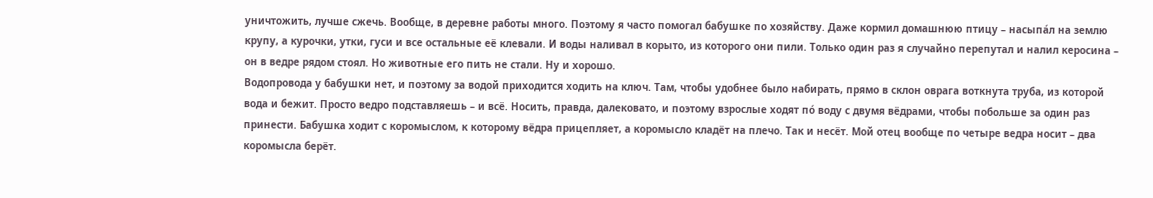уничтожить, лучше сжечь. Вообще, в деревне работы много. Поэтому я часто помогал бабушке по хозяйству. Даже кормил домашнюю птицу – насыпа́л на землю крупу, а курочки, утки, гуси и все остальные её клевали. И воды наливал в корыто, из которого они пили. Только один раз я случайно перепутал и налил керосина – он в ведре рядом стоял. Но животные его пить не стали. Ну и хорошо.
Водопровода у бабушки нет, и поэтому за водой приходится ходить на ключ. Там, чтобы удобнее было набирать, прямо в склон оврага воткнута труба, из которой вода и бежит. Просто ведро подставляешь – и всё. Носить, правда, далековато, и поэтому взрослые ходят по́ воду с двумя вёдрами, чтобы побольше за один раз принести. Бабушка ходит с коромыслом, к которому вёдра прицепляет, а коромысло кладёт на плечо. Так и несёт. Мой отец вообще по четыре ведра носит – два коромысла берёт.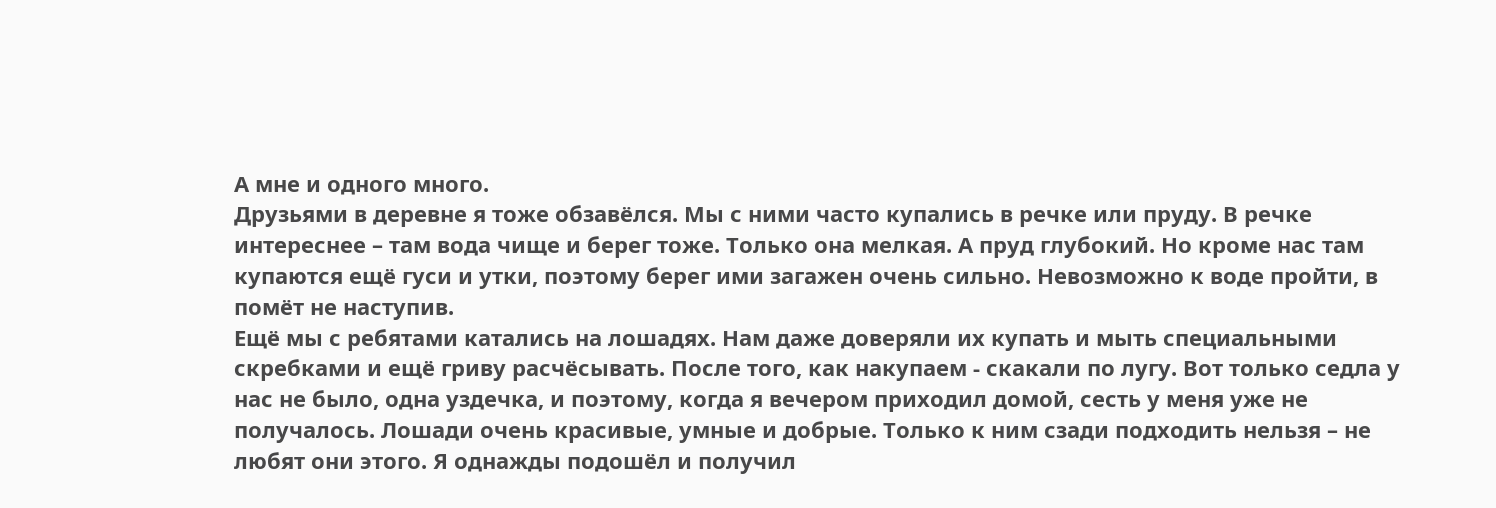А мне и одного много.
Друзьями в деревне я тоже обзавёлся. Мы с ними часто купались в речке или пруду. В речке интереснее – там вода чище и берег тоже. Только она мелкая. А пруд глубокий. Но кроме нас там купаются ещё гуси и утки, поэтому берег ими загажен очень сильно. Невозможно к воде пройти, в помёт не наступив.
Ещё мы с ребятами катались на лошадях. Нам даже доверяли их купать и мыть специальными скребками и ещё гриву расчёсывать. После того, как накупаем - скакали по лугу. Вот только седла у нас не было, одна уздечка, и поэтому, когда я вечером приходил домой, сесть у меня уже не получалось. Лошади очень красивые, умные и добрые. Только к ним сзади подходить нельзя – не любят они этого. Я однажды подошёл и получил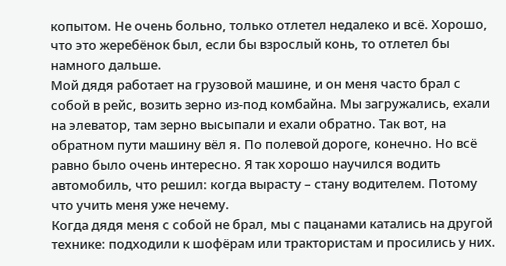копытом. Не очень больно, только отлетел недалеко и всё. Хорошо, что это жеребёнок был, если бы взрослый конь, то отлетел бы намного дальше.
Мой дядя работает на грузовой машине, и он меня часто брал с собой в рейс, возить зерно из-под комбайна. Мы загружались, ехали на элеватор, там зерно высыпали и ехали обратно. Так вот, на обратном пути машину вёл я. По полевой дороге, конечно. Но всё равно было очень интересно. Я так хорошо научился водить автомобиль, что решил: когда вырасту – стану водителем. Потому что учить меня уже нечему.
Когда дядя меня с собой не брал, мы с пацанами катались на другой технике: подходили к шофёрам или трактористам и просились у них.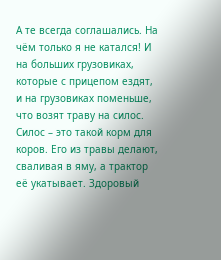А те всегда соглашались. На чём только я не катался! И на больших грузовиках, которые с прицепом ездят, и на грузовиках поменьше, что возят траву на силос. Силос – это такой корм для коров. Его из травы делают, сваливая в яму, а трактор её укатывает. Здоровый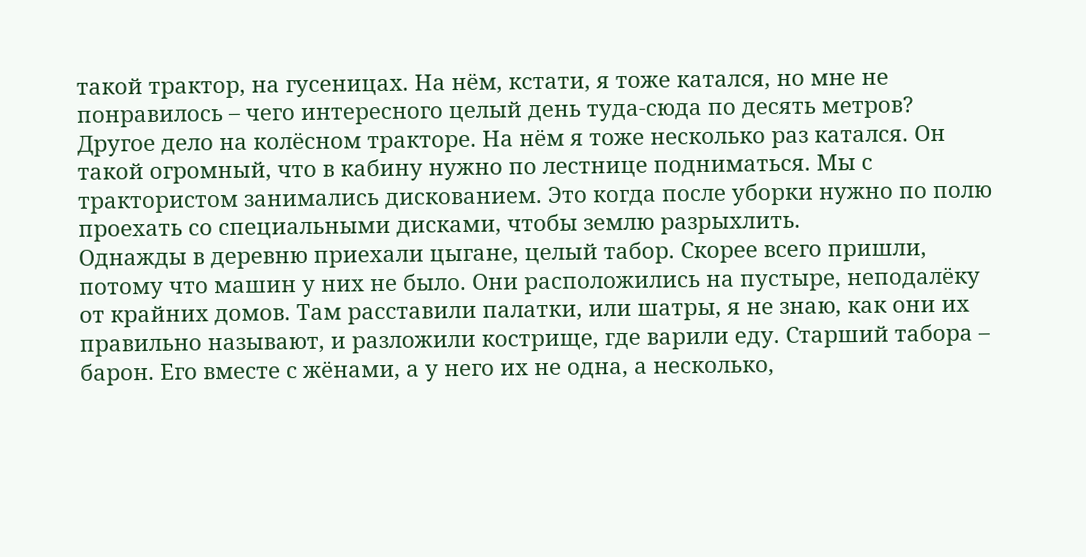такой трактор, на гусеницах. На нём, кстати, я тоже катался, но мне не понравилось – чего интересного целый день туда-сюда по десять метров? Другое дело на колёсном тракторе. На нём я тоже несколько раз катался. Он такой огромный, что в кабину нужно по лестнице подниматься. Мы с трактористом занимались дискованием. Это когда после уборки нужно по полю проехать со специальными дисками, чтобы землю разрыхлить.
Однажды в деревню приехали цыгане, целый табор. Скорее всего пришли, потому что машин у них не было. Они расположились на пустыре, неподалёку от крайних домов. Там расставили палатки, или шатры, я не знаю, как они их правильно называют, и разложили кострище, где варили еду. Старший табора – барон. Его вместе с жёнами, а у него их не одна, а несколько,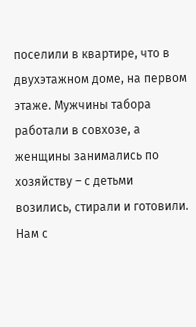поселили в квартире, что в двухэтажном доме, на первом этаже. Мужчины табора работали в совхозе, а женщины занимались по хозяйству – с детьми возились, стирали и готовили. Нам с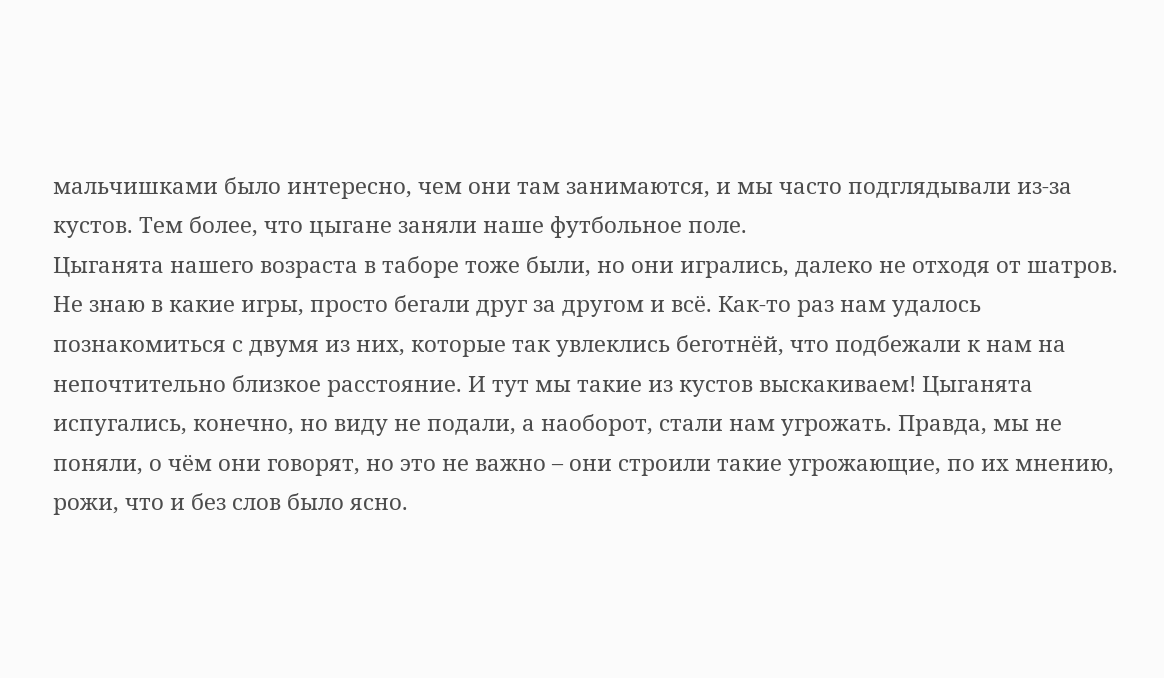мальчишками было интересно, чем они там занимаются, и мы часто подглядывали из-за кустов. Тем более, что цыгане заняли наше футбольное поле.
Цыганята нашего возраста в таборе тоже были, но они игрались, далеко не отходя от шатров. Не знаю в какие игры, просто бегали друг за другом и всё. Как-то раз нам удалось познакомиться с двумя из них, которые так увлеклись беготнёй, что подбежали к нам на непочтительно близкое расстояние. И тут мы такие из кустов выскакиваем! Цыганята испугались, конечно, но виду не подали, а наоборот, стали нам угрожать. Правда, мы не поняли, о чём они говорят, но это не важно – они строили такие угрожающие, по их мнению, рожи, что и без слов было ясно.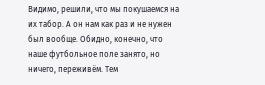Видимо, решили, что мы покушаемся на их табор. А он нам как раз и не нужен был вообще. Обидно, конечно, что наше футбольное поле занято, но ничего, переживём. Тем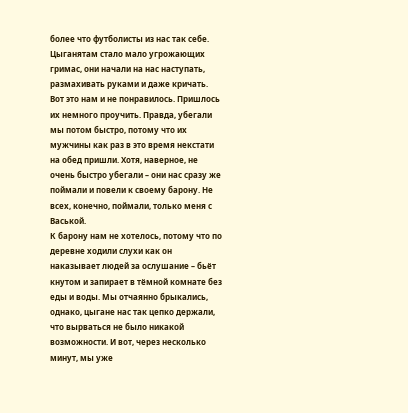более что футболисты из нас так себе. Цыганятам стало мало угрожающих гримас, они начали на нас наступать, размахивать руками и даже кричать. Вот это нам и не понравилось. Пришлось их немного проучить. Правда, убегали мы потом быстро, потому что их мужчины как раз в это время некстати на обед пришли. Хотя, наверное, не очень быстро убегали – они нас сразу же поймали и повели к своему барону. Не всех, конечно, поймали, только меня с Васькой.
К барону нам не хотелось, потому что по деревне ходили слухи как он наказывает людей за ослушание – бьёт кнутом и запирает в тёмной комнате без еды и воды. Мы отчаянно брыкались, однако, цыгане нас так цепко держали, что вырваться не было никакой возможности. И вот, через несколько минут, мы уже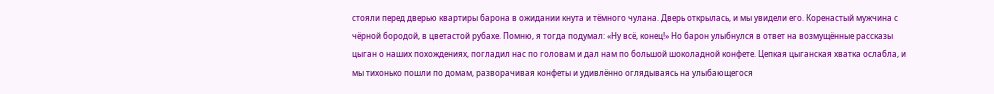стояли перед дверью квартиры барона в ожидании кнута и тёмного чулана. Дверь открылась, и мы увидели его. Коренастый мужчина с чёрной бородой, в цветастой рубахе. Помню, я тогда подумал: «Ну всё, конец!» Но барон улыбнулся в ответ на возмущённые рассказы цыган о наших похождениях, погладил нас по головам и дал нам по большой шоколадной конфете. Цепкая цыганская хватка ослабла, и мы тихонько пошли по домам, разворачивая конфеты и удивлённо оглядываясь на улыбающегося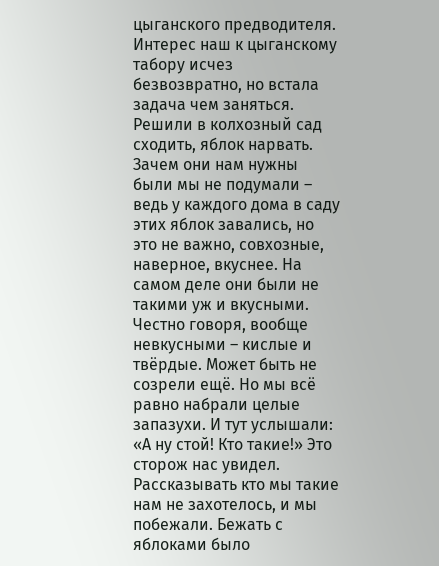цыганского предводителя.
Интерес наш к цыганскому табору исчез безвозвратно, но встала задача чем заняться. Решили в колхозный сад сходить, яблок нарвать. Зачем они нам нужны были мы не подумали – ведь у каждого дома в саду этих яблок завались, но это не важно, совхозные, наверное, вкуснее. На самом деле они были не такими уж и вкусными. Честно говоря, вообще невкусными – кислые и твёрдые. Может быть не созрели ещё. Но мы всё равно набрали целые запазухи. И тут услышали: «А ну стой! Кто такие!» Это сторож нас увидел. Рассказывать кто мы такие нам не захотелось, и мы побежали. Бежать с яблоками было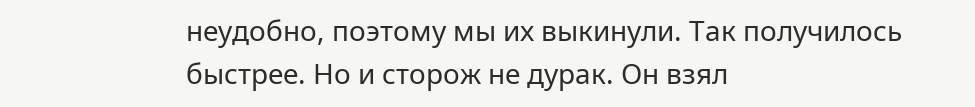неудобно, поэтому мы их выкинули. Так получилось быстрее. Но и сторож не дурак. Он взял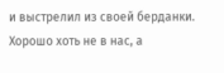и выстрелил из своей берданки. Хорошо хоть не в нас, а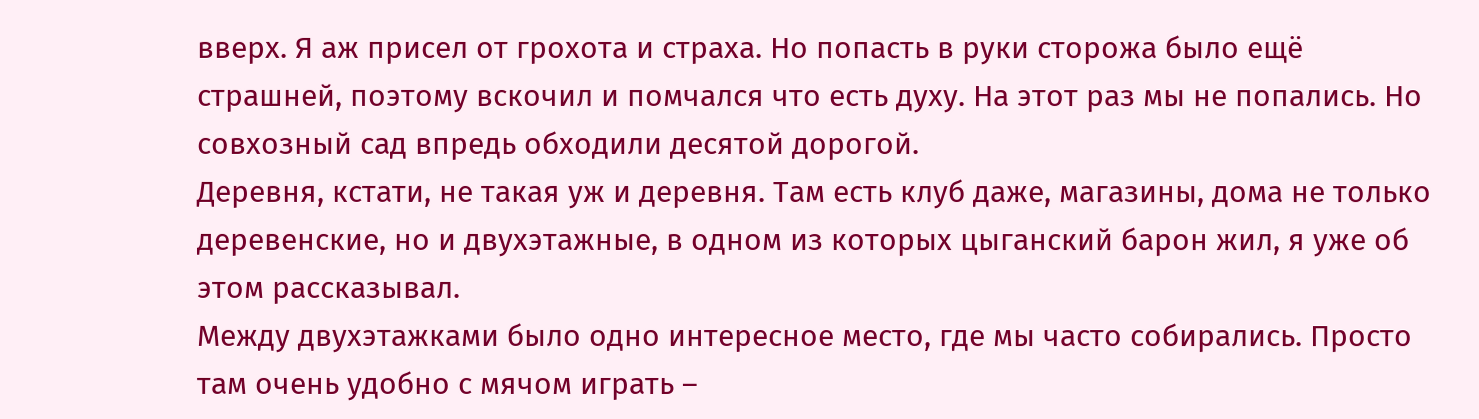вверх. Я аж присел от грохота и страха. Но попасть в руки сторожа было ещё страшней, поэтому вскочил и помчался что есть духу. На этот раз мы не попались. Но совхозный сад впредь обходили десятой дорогой.
Деревня, кстати, не такая уж и деревня. Там есть клуб даже, магазины, дома не только деревенские, но и двухэтажные, в одном из которых цыганский барон жил, я уже об этом рассказывал.
Между двухэтажками было одно интересное место, где мы часто собирались. Просто там очень удобно с мячом играть –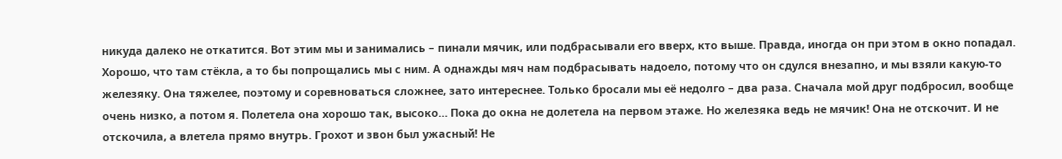никуда далеко не откатится. Вот этим мы и занимались – пинали мячик, или подбрасывали его вверх, кто выше. Правда, иногда он при этом в окно попадал. Хорошо, что там стёкла, а то бы попрощались мы с ним. А однажды мяч нам подбрасывать надоело, потому что он сдулся внезапно, и мы взяли какую-то железяку. Она тяжелее, поэтому и соревноваться сложнее, зато интереснее. Только бросали мы её недолго – два раза. Сначала мой друг подбросил, вообще очень низко, а потом я. Полетела она хорошо так, высоко… Пока до окна не долетела на первом этаже. Но железяка ведь не мячик! Она не отскочит. И не отскочила, а влетела прямо внутрь. Грохот и звон был ужасный! Не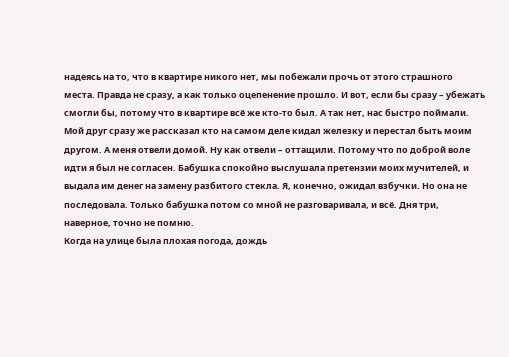надеясь на то, что в квартире никого нет, мы побежали прочь от этого страшного места. Правда не сразу, а как только оцепенение прошло. И вот, если бы сразу – убежать смогли бы, потому что в квартире всё же кто-то был. А так нет, нас быстро поймали. Мой друг сразу же рассказал кто на самом деле кидал железку и перестал быть моим другом. А меня отвели домой. Ну как отвели – оттащили. Потому что по доброй воле идти я был не согласен. Бабушка спокойно выслушала претензии моих мучителей, и выдала им денег на замену разбитого стекла. Я, конечно, ожидал взбучки. Но она не последовала. Только бабушка потом со мной не разговаривала, и всё. Дня три, наверное, точно не помню.
Когда на улице была плохая погода, дождь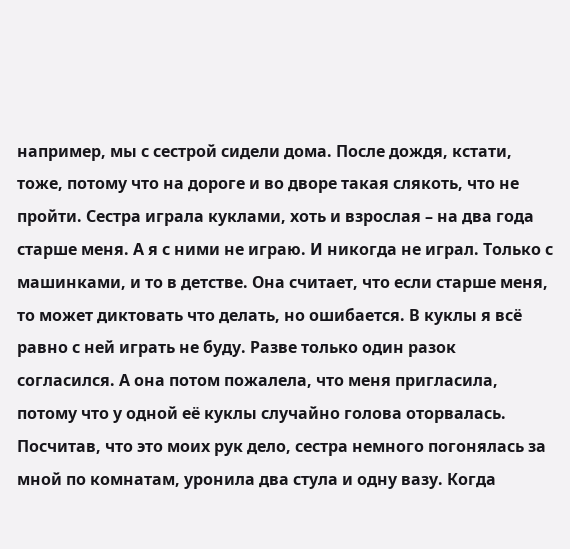например, мы с сестрой сидели дома. После дождя, кстати, тоже, потому что на дороге и во дворе такая слякоть, что не пройти. Сестра играла куклами, хоть и взрослая – на два года старше меня. А я с ними не играю. И никогда не играл. Только с машинками, и то в детстве. Она считает, что если старше меня, то может диктовать что делать, но ошибается. В куклы я всё равно с ней играть не буду. Разве только один разок согласился. А она потом пожалела, что меня пригласила, потому что у одной её куклы случайно голова оторвалась. Посчитав, что это моих рук дело, сестра немного погонялась за мной по комнатам, уронила два стула и одну вазу. Когда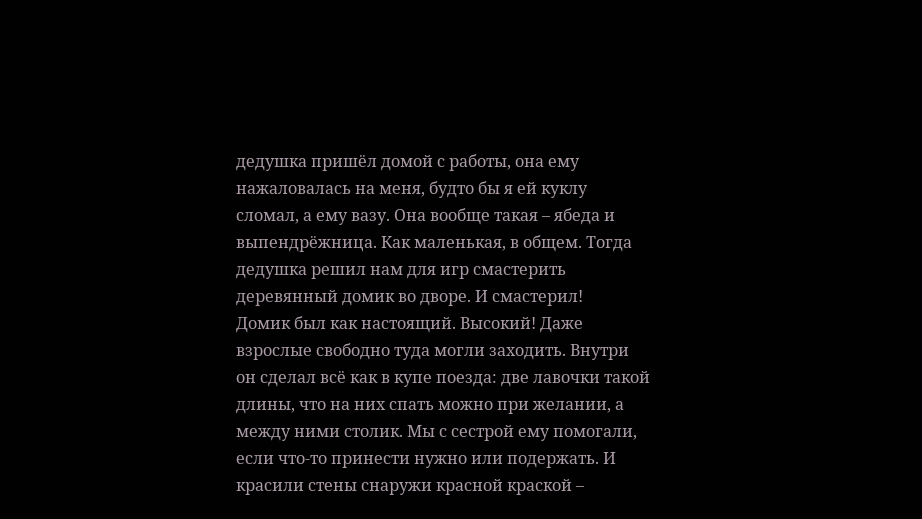дедушка пришёл домой с работы, она ему нажаловалась на меня, будто бы я ей куклу сломал, а ему вазу. Она вообще такая – ябеда и выпендрёжница. Как маленькая, в общем. Тогда дедушка решил нам для игр смастерить деревянный домик во дворе. И смастерил!
Домик был как настоящий. Высокий! Даже взрослые свободно туда могли заходить. Внутри он сделал всё как в купе поезда: две лавочки такой длины, что на них спать можно при желании, а между ними столик. Мы с сестрой ему помогали, если что-то принести нужно или подержать. И красили стены снаружи красной краской –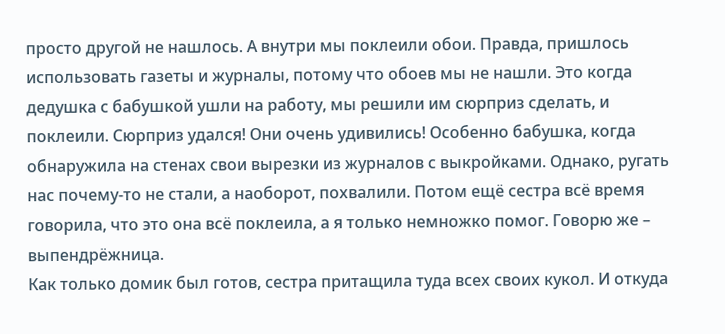просто другой не нашлось. А внутри мы поклеили обои. Правда, пришлось использовать газеты и журналы, потому что обоев мы не нашли. Это когда дедушка с бабушкой ушли на работу, мы решили им сюрприз сделать, и поклеили. Сюрприз удался! Они очень удивились! Особенно бабушка, когда обнаружила на стенах свои вырезки из журналов с выкройками. Однако, ругать нас почему-то не стали, а наоборот, похвалили. Потом ещё сестра всё время говорила, что это она всё поклеила, а я только немножко помог. Говорю же – выпендрёжница.
Как только домик был готов, сестра притащила туда всех своих кукол. И откуда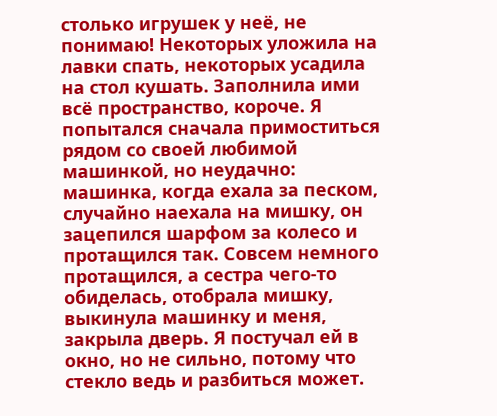столько игрушек у неё, не понимаю! Некоторых уложила на лавки спать, некоторых усадила на стол кушать. Заполнила ими всё пространство, короче. Я попытался сначала примоститься рядом со своей любимой машинкой, но неудачно: машинка, когда ехала за песком, случайно наехала на мишку, он зацепился шарфом за колесо и протащился так. Совсем немного протащился, а сестра чего-то обиделась, отобрала мишку, выкинула машинку и меня, закрыла дверь. Я постучал ей в окно, но не сильно, потому что стекло ведь и разбиться может.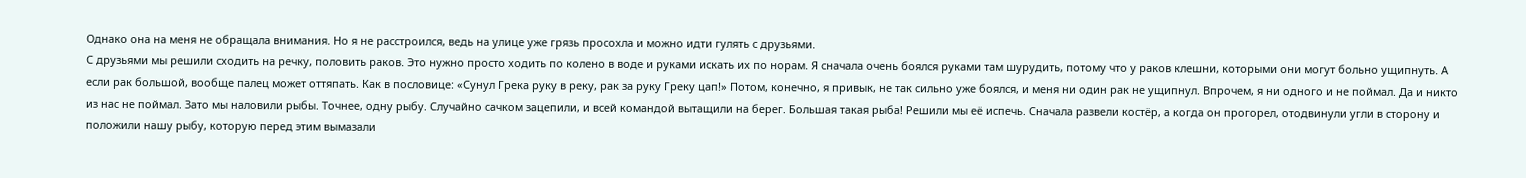Однако она на меня не обращала внимания. Но я не расстроился, ведь на улице уже грязь просохла и можно идти гулять с друзьями.
С друзьями мы решили сходить на речку, половить раков. Это нужно просто ходить по колено в воде и руками искать их по норам. Я сначала очень боялся руками там шурудить, потому что у раков клешни, которыми они могут больно ущипнуть. А если рак большой, вообще палец может оттяпать. Как в пословице: «Сунул Грека руку в реку, рак за руку Греку цап!» Потом, конечно, я привык, не так сильно уже боялся, и меня ни один рак не ущипнул. Впрочем, я ни одного и не поймал. Да и никто из нас не поймал. Зато мы наловили рыбы. Точнее, одну рыбу. Случайно сачком зацепили, и всей командой вытащили на берег. Большая такая рыба! Решили мы её испечь. Сначала развели костёр, а когда он прогорел, отодвинули угли в сторону и положили нашу рыбу, которую перед этим вымазали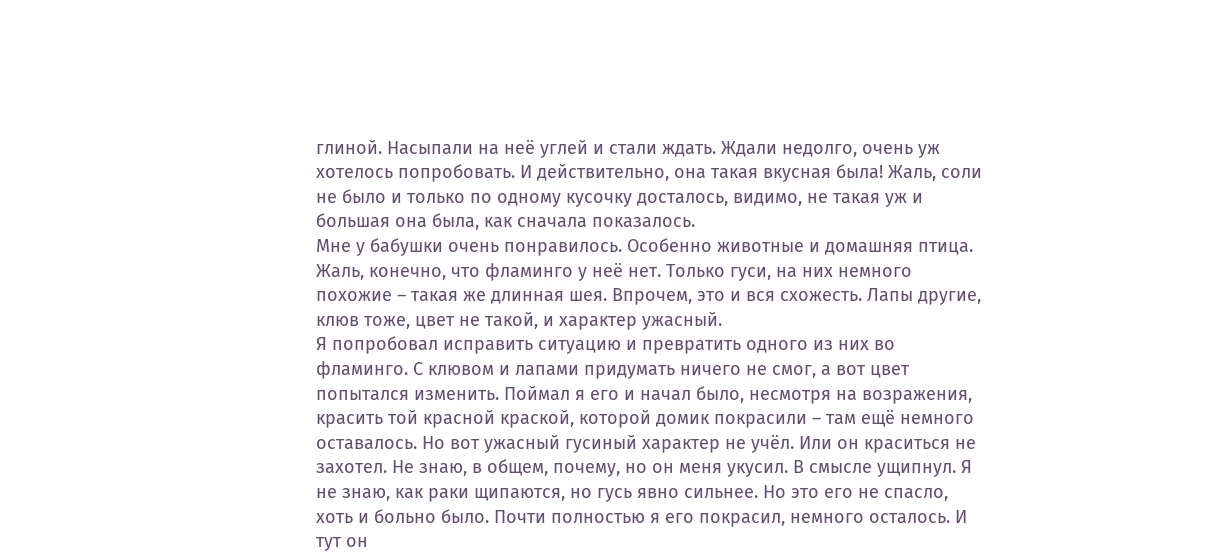глиной. Насыпали на неё углей и стали ждать. Ждали недолго, очень уж хотелось попробовать. И действительно, она такая вкусная была! Жаль, соли не было и только по одному кусочку досталось, видимо, не такая уж и большая она была, как сначала показалось.
Мне у бабушки очень понравилось. Особенно животные и домашняя птица. Жаль, конечно, что фламинго у неё нет. Только гуси, на них немного похожие – такая же длинная шея. Впрочем, это и вся схожесть. Лапы другие, клюв тоже, цвет не такой, и характер ужасный.
Я попробовал исправить ситуацию и превратить одного из них во фламинго. С клювом и лапами придумать ничего не смог, а вот цвет попытался изменить. Поймал я его и начал было, несмотря на возражения, красить той красной краской, которой домик покрасили – там ещё немного оставалось. Но вот ужасный гусиный характер не учёл. Или он краситься не захотел. Не знаю, в общем, почему, но он меня укусил. В смысле ущипнул. Я не знаю, как раки щипаются, но гусь явно сильнее. Но это его не спасло, хоть и больно было. Почти полностью я его покрасил, немного осталось. И тут он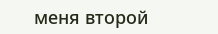меня второй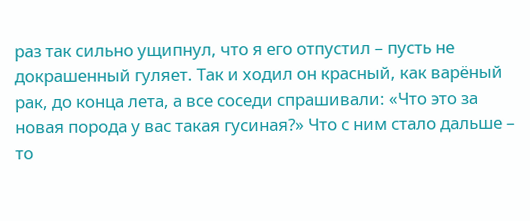раз так сильно ущипнул, что я его отпустил – пусть не докрашенный гуляет. Так и ходил он красный, как варёный рак, до конца лета, а все соседи спрашивали: «Что это за новая порода у вас такая гусиная?» Что с ним стало дальше – то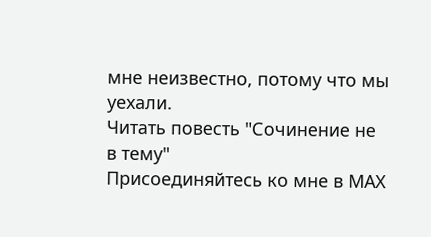мне неизвестно, потому что мы уехали.
Читать повесть "Сочинение не в тему"
Присоединяйтесь ко мне в МАХ